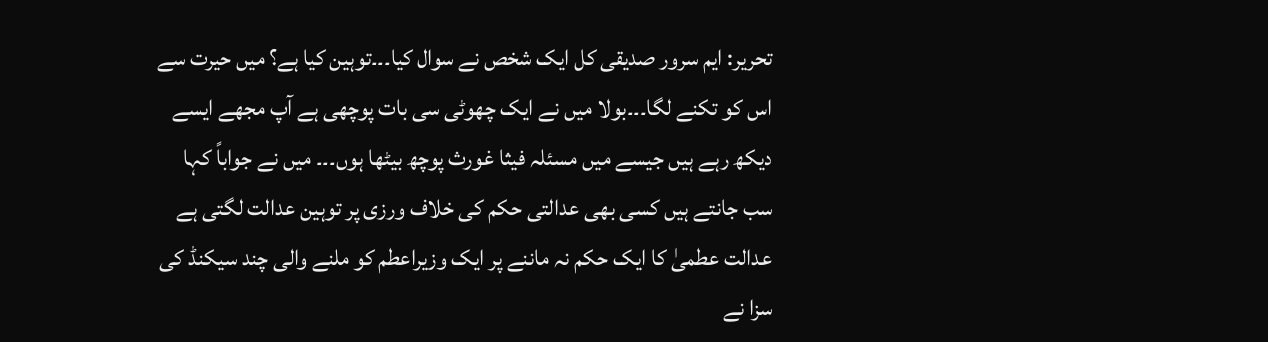تحریر: ایم سرور صدیقی کل ایک شخص نے سوال کیا۔۔۔توہین کیا ہے؟ میں حیرت سے اس کو تکنے لگا۔۔۔بولا میں نے ایک چھوٹی سی بات پوچھی ہے آپ مجھے ایسے دیکھ رہے ہیں جیسے میں مسئلہ فیثا غورث پوچھ بیٹھا ہوں۔۔۔ میں نے جواباً کہا سب جانتے ہیں کسی بھی عدالتی حکم کی خلاف ورزی پر توہین عدالت لگتی ہے عدالت عطمیٰ کا ایک حکم نہ ماننے پر ایک وزیراعطم کو ملنے والی چند سیکنڈ کی سزا نے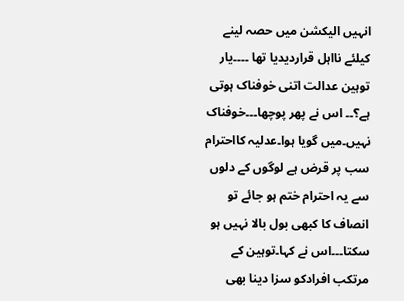انہیں الیکشن میں حصہ لینے کیلئے نااہل قراردیدیا تھا ۔۔۔۔یار توہین عدالت اتنی خوفناک ہوتی ہے؟۔۔ اس نے پھر پوچھا۔۔۔خوفناک نہیں۔میں گویا ہوا۔عدلیہ کااحترام سب پر قرض ہے لوگوں کے دلوں سے یہ احترام ختم ہو جائے تو انصاف کا کبھی بول بالا نہیں ہو سکتا۔۔۔اس نے کہا۔توہین کے مرتکب افرادکو سزا دینا بھی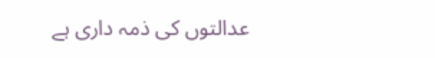عدالتوں کی ذمہ داری ہے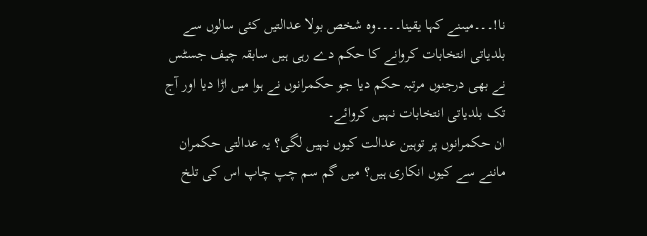نا!۔۔۔میںنے کہا یقینا۔۔۔۔وہ شخص بولا عدالتیں کئی سالوں سے بلدیاتی انتخابات کروانے کا حکم دے رہی ہیں سابقہ چیف جسٹس نے بھی درجنوں مرتبہ حکم دیا جو حکمرانوں نے ہوا میں اڑا دیا اور آج تک بلدیاتی انتخابات نہیں کروائے۔
ان حکمرانوں پر توہین عدالت کیوں نہیں لگی؟ یہ عدالتی حکمران ماننے سے کیوں انکاری ہیں؟ میں گم سم چپ چاپ اس کی تلخ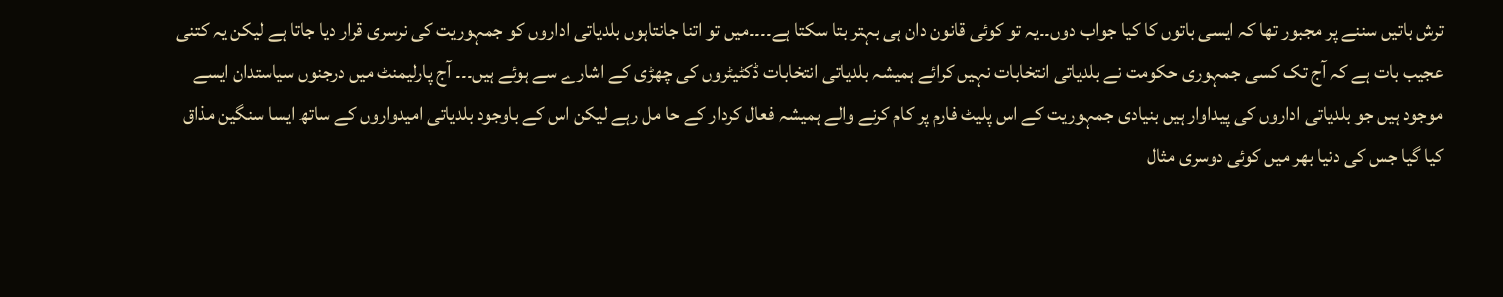ترش باتیں سننے پر مجبور تھا کہ ایسی باتوں کا کیا جواب دوں۔۔یہ تو کوئی قانون دان ہی بہتر بتا سکتا ہے۔۔۔۔میں تو اتنا جانتاہوں بلدیاتی اداروں کو جمہوریت کی نرسری قرار دیا جاتا ہے لیکن یہ کتنی عجیب بات ہے کہ آج تک کسی جمہوری حکومت نے بلدیاتی انتخابات نہیں کرائے ہمیشہ بلدیاتی انتخابات ڈکٹیٹروں کی چھڑی کے اشارے سے ہوئے ہیں۔۔۔ آج پارلیمنٹ میں درجنوں سیاستدان ایسے موجود ہیں جو بلدیاتی اداروں کی پیداوار ہیں بنیادی جمہوریت کے اس پلیٹ فارم پر کام کرنے والے ہمیشہ فعال کردار کے حا مل رہے لیکن اس کے باوجود بلدیاتی امیدواروں کے ساتھ ایسا سنگین مذاق کیا گیا جس کی دنیا بھر میں کوئی دوسری مثال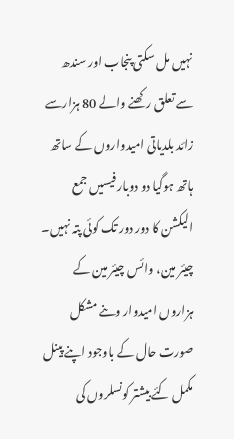نہیں مل سکتی پنجاب اور سندھ سے تعلق رکھنے والے 80 ہزارسے زائد بلدیاتی امیدواروں کے ساتھ ہاتھ ہوگیا دو دوبار فیسیں جمع الیکشن کا دور دور تک کوئی پتہ نہیں۔ چیئر مین، وائس چیئر مین کے ہزاروں امیدوار وںنے مشکل صورت حال کے باوجود اپنے پینل مکمل کئے بیشتر کونسلروں کی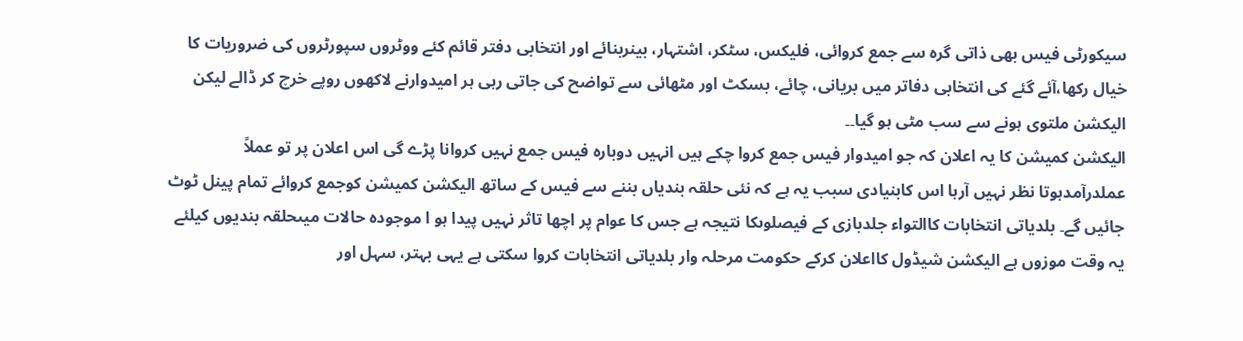سیکورٹی فیس بھی ذاتی گرہ سے جمع کروائی، فلیکس، سٹکر، اشتہار، بینربنائے اور انتخابی دفتر قائم کئے ووٹروں سپورٹروں کی ضروریات کا خیال رکھا،آئے گئے کی انتخابی دفاتر میں بریانی، چائے، بسکٹ اور مٹھائی سے تواضح کی جاتی رہی ہر امیدوارنے لاکھوں روپے خرچ کر ڈالے لیکن الیکشن ملتوی ہونے سے سب مٹی ہو گیا۔۔
الیکشن کمیشن کا یہ اعلان کہ جو امیدوار فیس جمع کروا چکے ہیں انہیں دوبارہ فیس جمع نہیں کروانا پڑے گی اس اعلان پر تو عملاً عملدرآمدہوتا نظر نہیں آرہا اس کابنیادی سبب یہ ہے کہ نئی حلقہ بندیاں بننے سے فیس کے ساتھ الیکشن کمیشن کوجمع کروائے تمام پینل ٹوٹ جائیں گے۔ بلدیاتی انتخابات کاالتواء جلدبازی کے فیصلوںکا نتیجہ ہے جس کا عوام پر اچھا تاثر نہیں پیدا ہو ا موجودہ حالات میںحلقہ بندیوں کیلئے یہ وقت موزوں ہے الیکشن شیڈول کااعلان کرکے حکومت مرحلہ وار بلدیاتی انتخابات کروا سکتی ہے یہی بہتر، سہل اور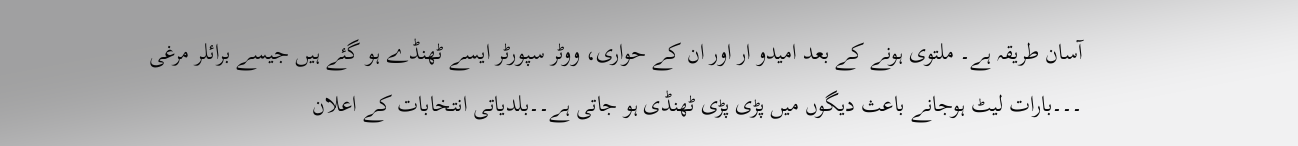آسان طریقہ ہے۔ ملتوی ہونے کے بعد امیدو ار اور ان کے حواری، ووٹر سپورٹر ایسے ٹھنڈے ہو گئے ہیں جیسے برائلر مرغی ۔۔۔بارات لیٹ ہوجانے باعث دیگوں میں پڑی پڑی ٹھنڈی ہو جاتی ہے۔۔بلدیاتی انتخابات کے اعلان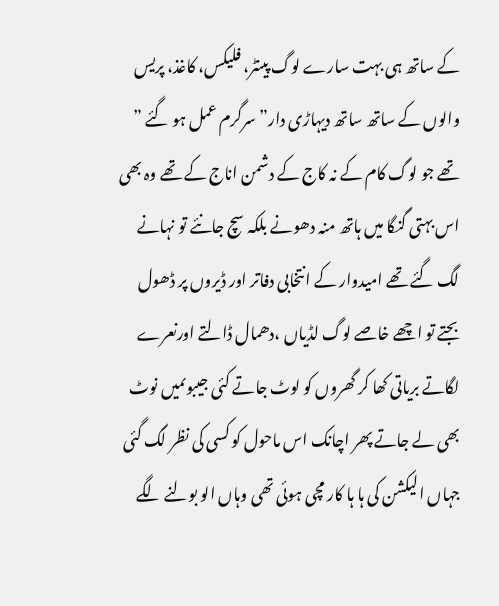کے ساتھ ہی بہت سارے لوگ پینٹر، فلیکس، کاغذ، پریس والوں کے ساتھ ساتھ دیہاڑی دار”سرگرم عمل ہو گئے ” تھے جو لوگ کام کے نہ کاج کے دشمن اناج کے تھے وہ بھی اس بہتی گنگا میں ہاتھ منہ دھونے بلکہ سچ جانئے تو نہانے لگ گئے تھے امیدوار کے انتخابی دفاتر اور ڈیروں پر ڈھول بجتے تو اچھے خاصے لوگ لڈیاں ،دھمال ڈالتے اورنعرے لگاتے بریاتی کھا کر گھروں کو لوٹ جاتے کئی جیبوںمیں نوٹ بھی لے جاتے پھر اچانک اس ماحول کو کسی کی نظر لگ گئی جہاں الیکشن کی ہا ہا کار مچی ہوئی تھی وہاں الو بولنے لگے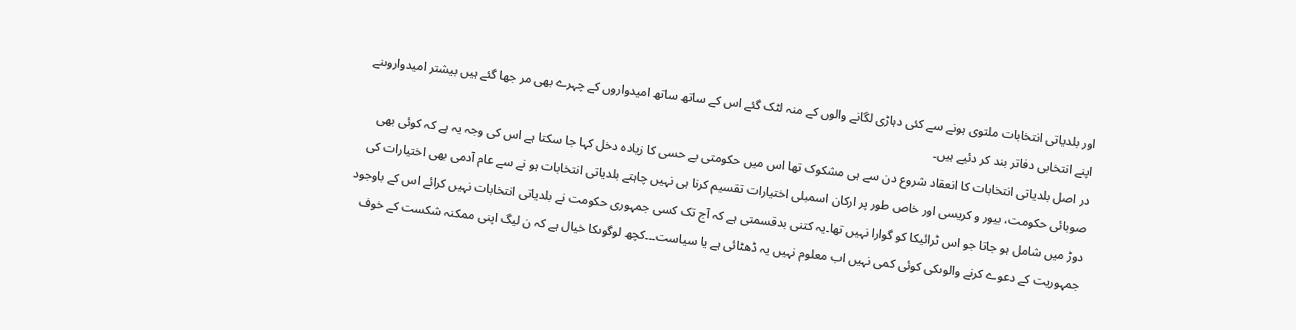اور بلدیاتی انتخابات ملتوی ہونے سے کئی دہاڑی لگانے والوں کے منہ لٹک گئے اس کے ساتھ ساتھ امیدواروں کے چہرے بھی مر جھا گئے ہیں بیشتر امیدواروںنے اپنے انتخابی دفاتر بند کر دئیے ہیں۔
در اصل بلدیاتی انتخابات کا انعقاد شروع دن سے ہی مشکوک تھا اس میں حکومتی بے حسی کا زیادہ دخل کہا جا سکتا ہے اس کی وجہ یہ ہے کہ کوئی بھی صوبائی حکومت، بیور و کریسی اور خاص طور پر ارکان اسمبلی اختیارات تقسیم کرنا ہی نہیں چاہتے بلدیاتی انتخابات ہو نے سے عام آدمی بھی اختیارات کی دوڑ میں شامل ہو جاتا جو اس ٹرائیکا کو گوارا نہیں تھا۔یہ کتنی بدقسمتی ہے کہ آج تک کسی جمہوری حکومت نے بلدیاتی انتخابات نہیں کرائے اس کے باوجود جمہوریت کے دعوے کرنے والوںکی کوئی کمی نہیں اب معلوم نہیں یہ ڈھٹائی ہے یا سیاست۔۔۔کچھ لوگوںکا خیال ہے کہ ن لیگ اپنی ممکنہ شکست کے خوف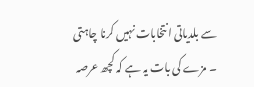سے بلدیاتی انتخابات نہیں کرنا چاہتی ۔ مزے کی بات یہ ہے کہ کچھ عرصہ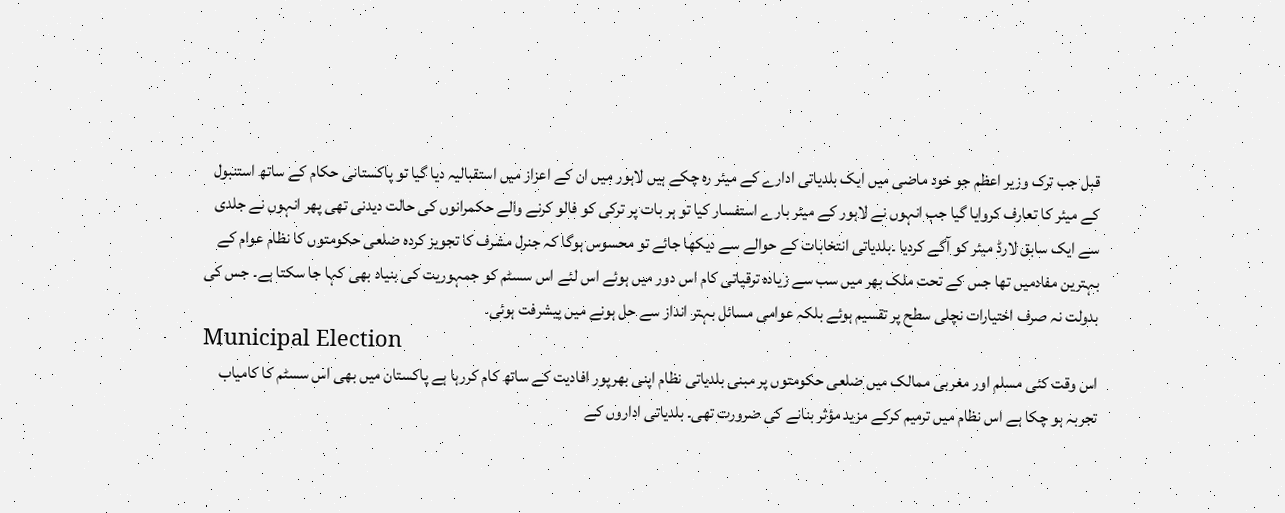قبل جب ترک وزیر اعظم جو خود ماضی میں ایک بلدیاتی ادارے کے میئر رہ چکے ہیں لاہور میں ان کے اعزاز میں استقبالیہ دیا گیا تو پاکستانی حکام کے ساتھ استنبول کے میئر کا تعارف کروایا گیا جب انہوں نے لاہور کے میئر بارے استفسار کیا تو ہر بات پر ترکی کو فالو کرنے والے حکمرانوں کی حالت دیدنی تھی پھر انہوں نے جلدی سے ایک سابق لارڈ میئر کو آگے کردیا ۔بلدیاتی انتخابات کے حوالے سے دیکھا جائے تو محسوس ہوگا کہ جنرل مشرف کا تجویز کردہ ضلعی حکومتوں کا نظام عوام کے بہترین مفادمیں تھا جس کے تحت ملک بھر میں سب سے زیادہ ترقیاتی کام اس دور میں ہوئے اس لئے اس سسٹم کو جمہوریت کی بنیاد بھی کہا جا سکتا ہے۔ جس کی بدولت نہ صرف اختیارات نچلی سطح پر تقسیم ہوئے بلکہ عوامی مسائل بہتر انداز سے حل ہونے میں پیشرفت ہوئی۔
Municipal Election
اس وقت کئی مسلم اور مغربی ممالک میں ضلعی حکومتوں پر مبنی بلدیاتی نظام اپنی بھرپور افادیت کے ساتھ کام کررہا ہے پاکستان میں بھی اس سسٹم کا کامیاب تجربہ ہو چکا ہے اس نظام میں ترمیم کرکے مزید مؤثر بنانے کی ضرورت تھی۔ بلدیاتی اداروں کے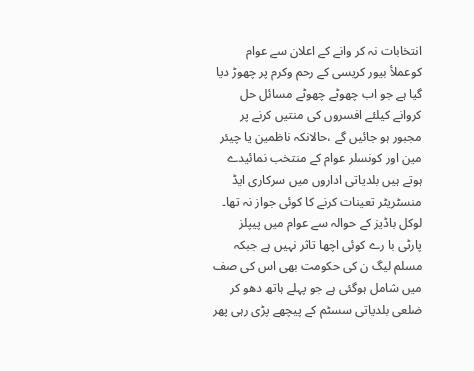انتخابات نہ کر وانے کے اعلان سے عوام کوعملأ بیور کریسی کے رحم وکرم پر چھوڑ دیا گیا ہے جو اب چھوٹے چھوٹے مسائل حل کروانے کیلئے افسروں کی منتیں کرنے پر مجبور ہو جائیں گے ،حالانکہ ناظمین یا چیئر مین اور کونسلر عوام کے منتخب نمائیدے ہوتے ہیں بلدیاتی اداروں میں سرکاری ایڈ منسٹریٹر تعینات کرنے کا کوئی جواز نہ تھا۔ لوکل باڈیز کے حوالہ سے عوام میں پیپلز پارٹی با رے کوئی اچھا تاثر نہیں ہے جبکہ مسلم لیگ ن کی حکومت بھی اس کی صف میں شامل ہوگئی ہے جو پہلے ہاتھ دھو کر ضلعی بلدیاتی سسٹم کے پیچھے پڑی رہی پھر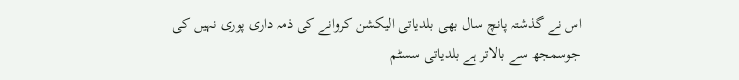اس نے گذشتہ پانچ سال بھی بلدیاتی الیکشن کروانے کی ذمہ داری پوری نہیں کی جوسمجھ سے بالاتر ہے بلدیاتی سسٹم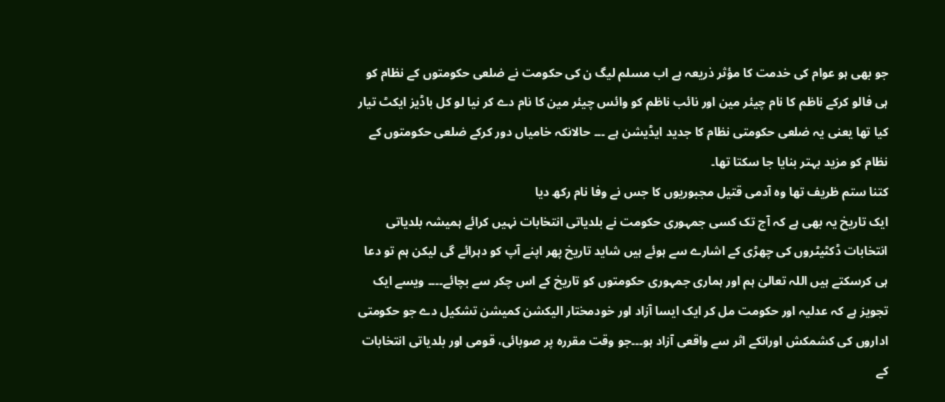جو بھی ہو عوام کی خدمت کا مؤثر ذریعہ ہے اب مسلم لیگ ن کی حکومت نے ضلعی حکومتوں کے نظام کو ہی فالو کرکے ناظم کا نام چیئر مین اور نائب ناظم کو وائس چیئر مین کا نام دے کر نیا لو کل باڈیز ایکٹ تیار کیا تھا یعنی یہ ضلعی حکومتی نظام کا جدید ایڈیشن ہے ۔۔۔ حالانکہ خامیاں دور کرکے ضلعی حکومتوں کے نظام کو مزید بہتر بنایا جا سکتا تھا۔
کتنا ستم ظریف تھا وہ آدمی قتیل مجبوریوں کا جس نے وفا نام رکھ دیا
ایک تاریخ یہ بھی ہے کہ آج تک کسی جمہوری حکومت نے بلدیاتی انتخابات نہیں کرائے ہمیشہ بلدیاتی انتخابات ڈکٹیٹروں کی چھڑی کے اشارے سے ہوئے ہیں شاید تاریخ پھر اپنے آپ کو دہرائے گی لیکن ہم تو دعا ہی کرسکتے ہیں اللہ تعالیٰ ہم اور ہماری جمہوری حکومتوں کو تاریخ کے اس چکر سے بچائے۔۔۔۔ ویسے ایک تجویز ہے کہ عدلیہ اور حکومت مل کر ایک ایسا آزاد اور خودمختار الیکشن کمیشن تشکیل دے جو حکومتی اداروں کی کشمکش اورانکے اثر سے واقعی آزاد ہو۔۔۔جو وقت مقررہ پر صوبائی، قومی اور بلدیاتی انتخابات کے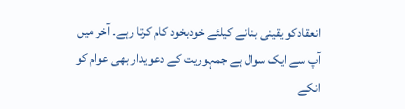انعقادکو یقینی بنانے کیلئے خودبخود کام کرتا رہے۔ آخر میں آپ سے ایک سوال ہے جمہوریت کے دعویدار بھی عوام کو انکے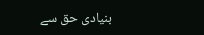بنیادی حق سے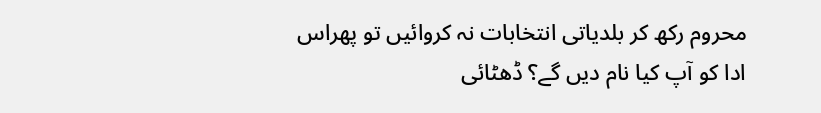محروم رکھ کر بلدیاتی انتخابات نہ کروائیں تو پھراس ادا کو آپ کیا نام دیں گے؟ ڈھٹائی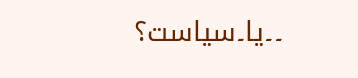۔۔یا۔سیاست؟